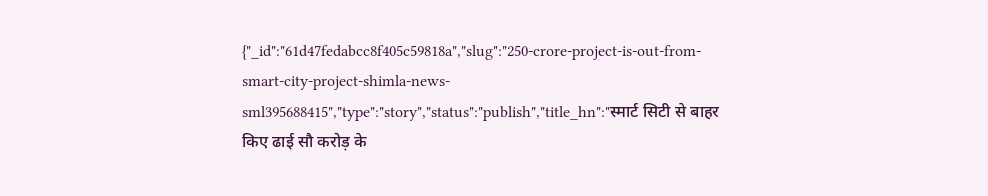{"_id":"61d47fedabcc8f405c59818a","slug":"250-crore-project-is-out-from-smart-city-project-shimla-news-sml395688415","type":"story","status":"publish","title_hn":"स्मार्ट सिटी से बाहर किए ढाई सौ करोड़ के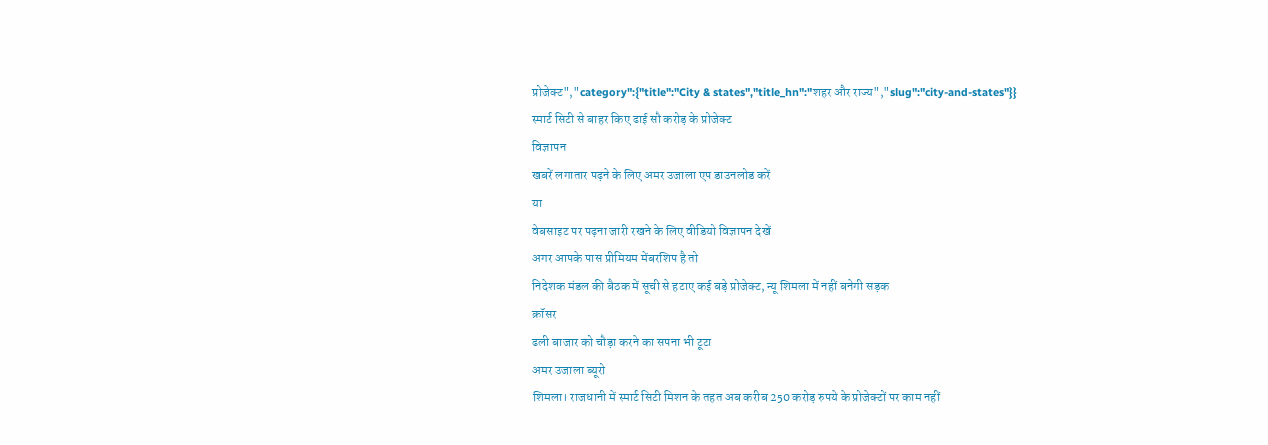प्रोजेक्ट","category":{"title":"City & states","title_hn":"शहर और राज्य","slug":"city-and-states"}}
स्मार्ट सिटी से बाहर किए ढाई सौ करोड़ के प्रोजेक्ट
विज्ञापन
खबरें लगातार पढ़ने के लिए अमर उजाला एप डाउनलोड करें
या
वेबसाइट पर पढ़ना जारी रखने के लिए वीडियो विज्ञापन देखें
अगर आपके पास प्रीमियम मेंबरशिप है तो
निदेशक मंडल की बैठक में सूची से हटाए कई बड़े प्रोजेक्ट, न्यू शिमला में नहीं बनेगी सड़क
क्रॉसर
ढली बाजार को चौड़ा करने का सपना भी टूटा
अमर उजाला ब्यूरो
शिमला। राजधानी में स्मार्ट सिटी मिशन के तहत अब करीब 250 करोड़ रुपये के प्रोजेक्टों पर काम नहीं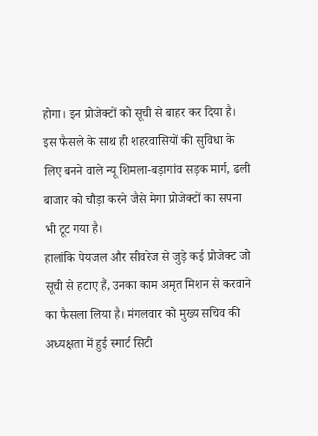होगा। इन प्रोजेक्टों को सूची से बाहर कर दिया है। इस फैसले के साथ ही शहरवासियों की सुविधा के लिए बनने वाले न्यू शिमला-बड़ागांव सड़क मार्ग, ढली बाजार को चौड़ा करने जैसे मेगा प्रोजेक्टों का सपना भी टूट गया है।
हालांकि पेयजल और सीवरेज से जुड़े कई प्रोजेक्ट जो सूची से हटाए हैं, उनका काम अमृत मिशन से करवाने का फैसला लिया है। मंगलवार को मुख्य सचिव की अध्यक्षता में हुई स्मार्ट सिटी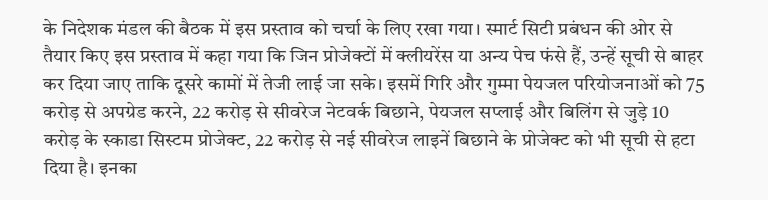के निदेशक मंडल की बैठक में इस प्रस्ताव को चर्चा के लिए रखा गया। स्मार्ट सिटी प्रबंधन की ओर से तैयार किए इस प्रस्ताव में कहा गया कि जिन प्रोजेक्टों में क्लीयरेंस या अन्य पेच फंसे हैं, उन्हें सूची से बाहर कर दिया जाए ताकि दूसरे कामों में तेजी लाई जा सके। इसमें गिरि और गुम्मा पेयजल परियोजनाओं को 75 करोड़ से अपग्रेड करने, 22 करोड़ से सीवरेज नेटवर्क बिछाने, पेयजल सप्लाई और बिलिंग से जुड़े 10 करोड़ के स्काडा सिस्टम प्रोजेक्ट, 22 करोड़ से नई सीवरेज लाइनें बिछाने के प्रोजेक्ट को भी सूची से हटा दिया है। इनका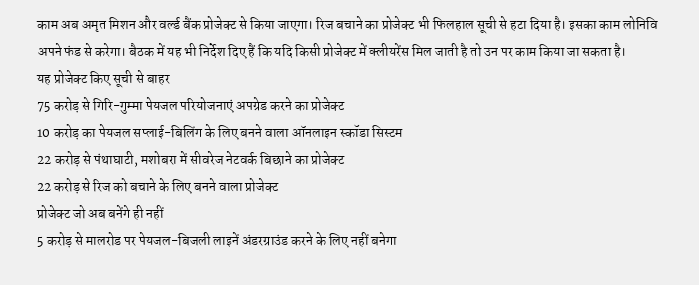काम अब अमृत मिशन और वर्ल्ड बैंक प्रोजेक्ट से किया जाएगा। रिज बचाने का प्रोजेक्ट भी फिलहाल सूची से हटा दिया है। इसका काम लोनिवि अपने फंड से करेगा। बैठक में यह भी निर्देश दिए हैं कि यदि किसी प्रोजेक्ट में क्लीयरेंस मिल जाती है तो उन पर काम किया जा सकता है।
यह प्रोजेक्ट किए सूची से बाहर
75 करोड़ से गिरि-गुम्मा पेयजल परियोजनाएं अपग्रेड करने का प्रोजेक्ट
10 करोड़ का पेयजल सप्लाई-बिलिंग के लिए बनने वाला ऑनलाइन स्कॉडा सिस्टम
22 करोड़ से पंथाघाटी, मशोबरा में सीवरेज नेटवर्क बिछाने का प्रोजेक्ट
22 करोड़ से रिज को बचाने के लिए बनने वाला प्रोजेक्ट
प्रोजेक्ट जो अब बनेंगे ही नहीं
5 करोड़ से मालरोड पर पेयजल-बिजली लाइनें अंडरग्राउंड करने के लिए नहीं बनेगा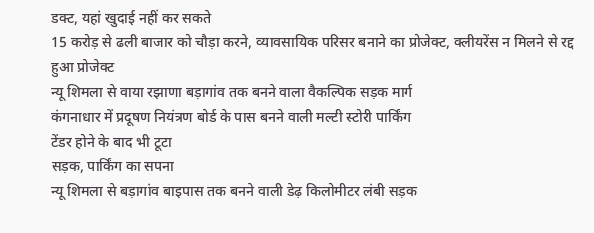डक्ट, यहां खुदाई नहीं कर सकते
15 करोड़ से ढली बाजार को चौड़ा करने, व्यावसायिक परिसर बनाने का प्रोजेक्ट, क्लीयरेंस न मिलने से रद्द हुआ प्रोजेक्ट
न्यू शिमला से वाया रझाणा बड़ागांव तक बनने वाला वैकल्पिक सड़क मार्ग
कंगनाधार में प्रदूषण नियंत्रण बोर्ड के पास बनने वाली मल्टी स्टोरी पार्किंग
टेंडर होने के बाद भी टूटा
सड़क, पार्किंग का सपना
न्यू शिमला से बड़ागांव बाइपास तक बनने वाली डेढ़ किलोमीटर लंबी सड़क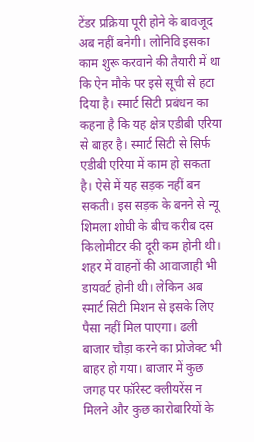टेंडर प्रक्रिया पूरी होने के बावजूद अब नहीं बनेगी। लोनिवि इसका काम शुरू करवाने की तैयारी में था कि ऐन मौके पर इसे सूची से हटा दिया है। स्मार्ट सिटी प्रबंधन का कहना है कि यह क्षेत्र एडीबी एरिया से बाहर है। स्मार्ट सिटी से सिर्फ एडीबी एरिया में काम हो सकता है। ऐसे में यह सड़क नहीं बन सकती। इस सड़क के बनने से न्यू शिमला शोघी के बीच करीब दस किलोमीटर की दूरी कम होनी थी। शहर में वाहनों की आवाजाही भी डायवर्ट होनी थी। लेकिन अब स्मार्ट सिटी मिशन से इसके लिए पैसा नहीं मिल पाएगा। ढली बाजार चौड़ा करने का प्रोजेक्ट भी बाहर हो गया। बाजार में कुछ जगह पर फॉरेस्ट क्लीयरेंस न मिलने और कुछ कारोबारियों के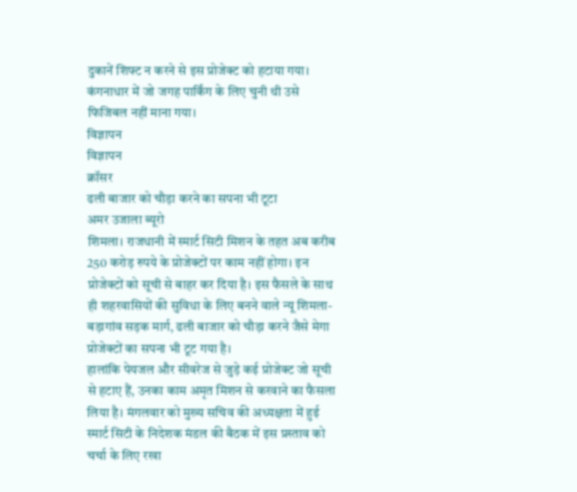दुकानें शिफ्ट न करने से इस प्रोजेक्ट को हटाया गया। कंगनाधार में जो जगह पार्किंग के लिए चुनी थी उसे फिजिबल नहीं माना गया।
विज्ञापन
विज्ञापन
क्रॉसर
ढली बाजार को चौड़ा करने का सपना भी टूटा
अमर उजाला ब्यूरो
शिमला। राजधानी में स्मार्ट सिटी मिशन के तहत अब करीब 250 करोड़ रुपये के प्रोजेक्टों पर काम नहीं होगा। इन प्रोजेक्टों को सूची से बाहर कर दिया है। इस फैसले के साथ ही शहरवासियों की सुविधा के लिए बनने वाले न्यू शिमला-बड़ागांव सड़क मार्ग, ढली बाजार को चौड़ा करने जैसे मेगा प्रोजेक्टों का सपना भी टूट गया है।
हालांकि पेयजल और सीवरेज से जुड़े कई प्रोजेक्ट जो सूची से हटाए हैं, उनका काम अमृत मिशन से करवाने का फैसला लिया है। मंगलवार को मुख्य सचिव की अध्यक्षता में हुई स्मार्ट सिटी के निदेशक मंडल की बैठक में इस प्रस्ताव को चर्चा के लिए रखा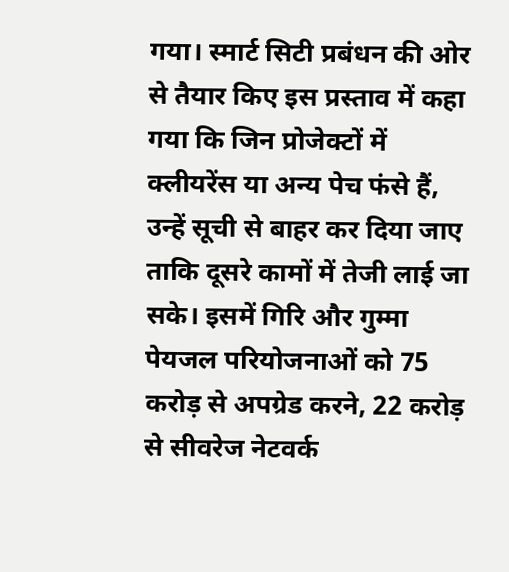गया। स्मार्ट सिटी प्रबंधन की ओर से तैयार किए इस प्रस्ताव में कहा गया कि जिन प्रोजेक्टों में क्लीयरेंस या अन्य पेच फंसे हैं, उन्हें सूची से बाहर कर दिया जाए ताकि दूसरे कामों में तेजी लाई जा सके। इसमें गिरि और गुम्मा पेयजल परियोजनाओं को 75 करोड़ से अपग्रेड करने, 22 करोड़ से सीवरेज नेटवर्क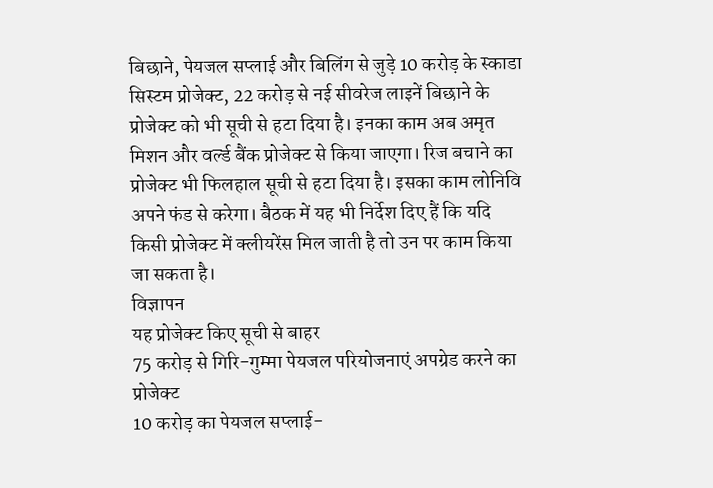बिछाने, पेयजल सप्लाई और बिलिंग से जुड़े 10 करोड़ के स्काडा सिस्टम प्रोजेक्ट, 22 करोड़ से नई सीवरेज लाइनें बिछाने के प्रोजेक्ट को भी सूची से हटा दिया है। इनका काम अब अमृत मिशन और वर्ल्ड बैंक प्रोजेक्ट से किया जाएगा। रिज बचाने का प्रोजेक्ट भी फिलहाल सूची से हटा दिया है। इसका काम लोनिवि अपने फंड से करेगा। बैठक में यह भी निर्देश दिए हैं कि यदि किसी प्रोजेक्ट में क्लीयरेंस मिल जाती है तो उन पर काम किया जा सकता है।
विज्ञापन
यह प्रोजेक्ट किए सूची से बाहर
75 करोड़ से गिरि-गुम्मा पेयजल परियोजनाएं अपग्रेड करने का प्रोजेक्ट
10 करोड़ का पेयजल सप्लाई-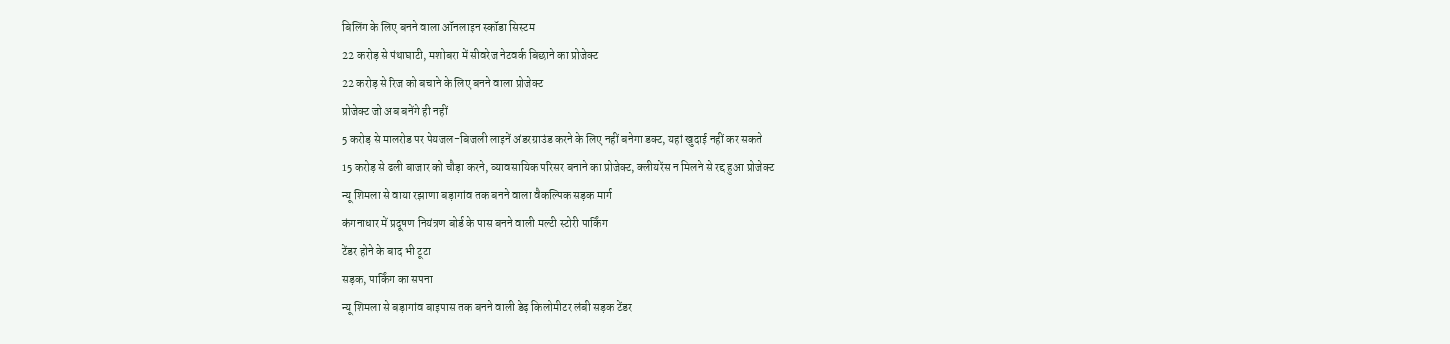बिलिंग के लिए बनने वाला ऑनलाइन स्कॉडा सिस्टम
22 करोड़ से पंथाघाटी, मशोबरा में सीवरेज नेटवर्क बिछाने का प्रोजेक्ट
22 करोड़ से रिज को बचाने के लिए बनने वाला प्रोजेक्ट
प्रोजेक्ट जो अब बनेंगे ही नहीं
5 करोड़ से मालरोड पर पेयजल-बिजली लाइनें अंडरग्राउंड करने के लिए नहीं बनेगा डक्ट, यहां खुदाई नहीं कर सकते
15 करोड़ से ढली बाजार को चौड़ा करने, व्यावसायिक परिसर बनाने का प्रोजेक्ट, क्लीयरेंस न मिलने से रद्द हुआ प्रोजेक्ट
न्यू शिमला से वाया रझाणा बड़ागांव तक बनने वाला वैकल्पिक सड़क मार्ग
कंगनाधार में प्रदूषण नियंत्रण बोर्ड के पास बनने वाली मल्टी स्टोरी पार्किंग
टेंडर होने के बाद भी टूटा
सड़क, पार्किंग का सपना
न्यू शिमला से बड़ागांव बाइपास तक बनने वाली डेढ़ किलोमीटर लंबी सड़क टेंडर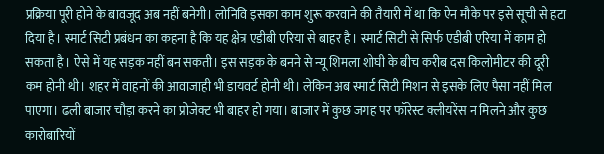प्रक्रिया पूरी होने के बावजूद अब नहीं बनेगी। लोनिवि इसका काम शुरू करवाने की तैयारी में था कि ऐन मौके पर इसे सूची से हटा दिया है। स्मार्ट सिटी प्रबंधन का कहना है कि यह क्षेत्र एडीबी एरिया से बाहर है। स्मार्ट सिटी से सिर्फ एडीबी एरिया में काम हो सकता है। ऐसे में यह सड़क नहीं बन सकती। इस सड़क के बनने से न्यू शिमला शोघी के बीच करीब दस किलोमीटर की दूरी कम होनी थी। शहर में वाहनों की आवाजाही भी डायवर्ट होनी थी। लेकिन अब स्मार्ट सिटी मिशन से इसके लिए पैसा नहीं मिल पाएगा। ढली बाजार चौड़ा करने का प्रोजेक्ट भी बाहर हो गया। बाजार में कुछ जगह पर फॉरेस्ट क्लीयरेंस न मिलने और कुछ कारोबारियों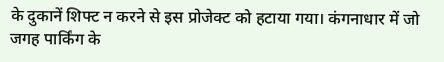के दुकानें शिफ्ट न करने से इस प्रोजेक्ट को हटाया गया। कंगनाधार में जो जगह पार्किंग के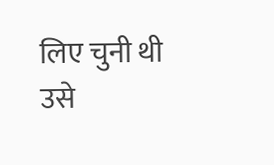लिए चुनी थी उसे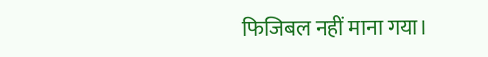फिजिबल नहीं माना गया।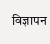विज्ञापन